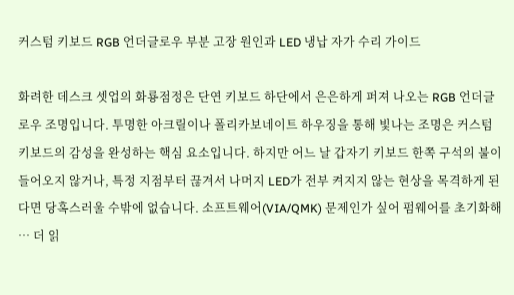커스텀 키보드 RGB 언더글로우 부분 고장 원인과 LED 냉납 자가 수리 가이드

화려한 데스크 셋업의 화룡점정은 단연 키보드 하단에서 은은하게 퍼져 나오는 RGB 언더글로우 조명입니다. 투명한 아크릴이나 폴리카보네이트 하우징을 통해 빛나는 조명은 커스텀 키보드의 감성을 완성하는 핵심 요소입니다. 하지만 어느 날 갑자기 키보드 한쪽 구석의 불이 들어오지 않거나, 특정 지점부터 끊겨서 나머지 LED가 전부 켜지지 않는 현상을 목격하게 된다면 당혹스러울 수밖에 없습니다. 소프트웨어(VIA/QMK) 문제인가 싶어 펌웨어를 초기화해 … 더 읽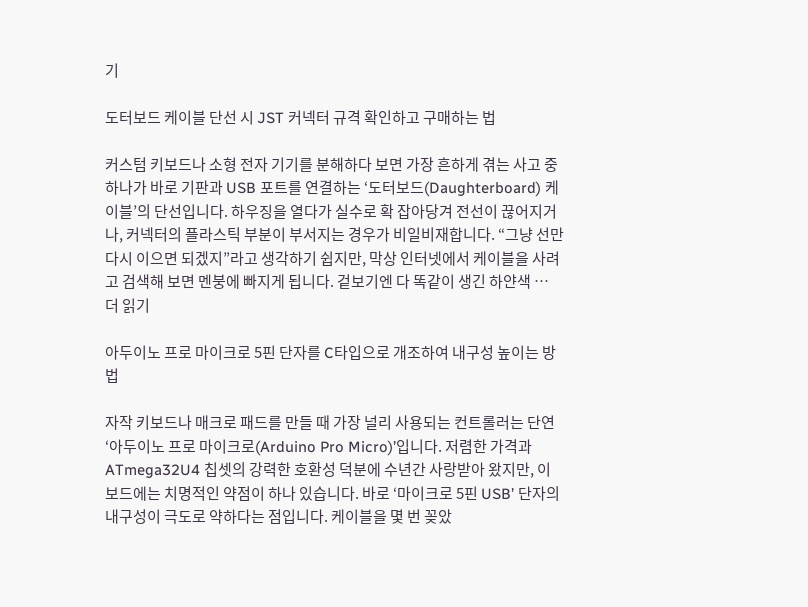기

도터보드 케이블 단선 시 JST 커넥터 규격 확인하고 구매하는 법

커스텀 키보드나 소형 전자 기기를 분해하다 보면 가장 흔하게 겪는 사고 중 하나가 바로 기판과 USB 포트를 연결하는 ‘도터보드(Daughterboard) 케이블’의 단선입니다. 하우징을 열다가 실수로 확 잡아당겨 전선이 끊어지거나, 커넥터의 플라스틱 부분이 부서지는 경우가 비일비재합니다. “그냥 선만 다시 이으면 되겠지”라고 생각하기 쉽지만, 막상 인터넷에서 케이블을 사려고 검색해 보면 멘붕에 빠지게 됩니다. 겉보기엔 다 똑같이 생긴 하얀색 … 더 읽기

아두이노 프로 마이크로 5핀 단자를 C타입으로 개조하여 내구성 높이는 방법

자작 키보드나 매크로 패드를 만들 때 가장 널리 사용되는 컨트롤러는 단연 ‘아두이노 프로 마이크로(Arduino Pro Micro)’입니다. 저렴한 가격과 ATmega32U4 칩셋의 강력한 호환성 덕분에 수년간 사랑받아 왔지만, 이 보드에는 치명적인 약점이 하나 있습니다. 바로 ‘마이크로 5핀 USB’ 단자의 내구성이 극도로 약하다는 점입니다. 케이블을 몇 번 꽂았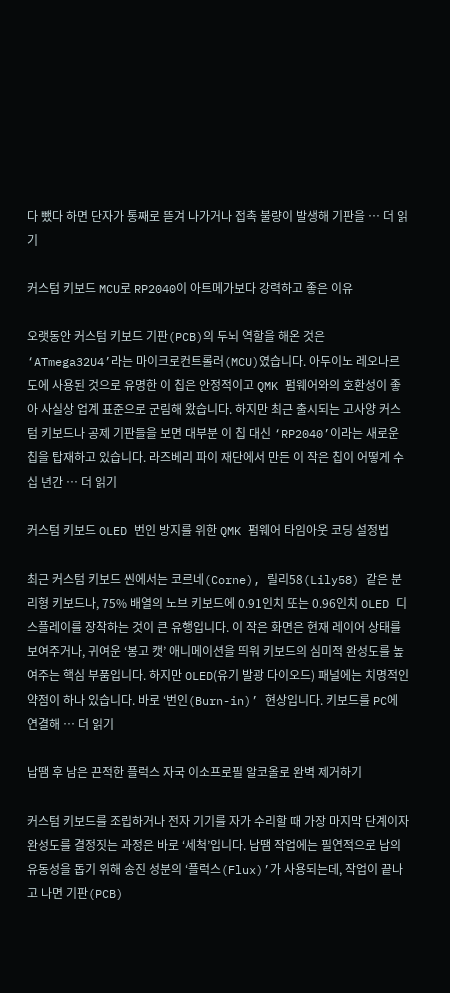다 뺐다 하면 단자가 통째로 뜯겨 나가거나 접촉 불량이 발생해 기판을 … 더 읽기

커스텀 키보드 MCU로 RP2040이 아트메가보다 강력하고 좋은 이유

오랫동안 커스텀 키보드 기판(PCB)의 두뇌 역할을 해온 것은 ‘ATmega32U4’라는 마이크로컨트롤러(MCU)였습니다. 아두이노 레오나르도에 사용된 것으로 유명한 이 칩은 안정적이고 QMK 펌웨어와의 호환성이 좋아 사실상 업계 표준으로 군림해 왔습니다. 하지만 최근 출시되는 고사양 커스텀 키보드나 공제 기판들을 보면 대부분 이 칩 대신 ‘RP2040’이라는 새로운 칩을 탑재하고 있습니다. 라즈베리 파이 재단에서 만든 이 작은 칩이 어떻게 수십 년간 … 더 읽기

커스텀 키보드 OLED 번인 방지를 위한 QMK 펌웨어 타임아웃 코딩 설정법

최근 커스텀 키보드 씬에서는 코르네(Corne), 릴리58(Lily58) 같은 분리형 키보드나, 75% 배열의 노브 키보드에 0.91인치 또는 0.96인치 OLED 디스플레이를 장착하는 것이 큰 유행입니다. 이 작은 화면은 현재 레이어 상태를 보여주거나, 귀여운 ‘봉고 캣’ 애니메이션을 띄워 키보드의 심미적 완성도를 높여주는 핵심 부품입니다. 하지만 OLED(유기 발광 다이오드) 패널에는 치명적인 약점이 하나 있습니다. 바로 ‘번인(Burn-in)’ 현상입니다. 키보드를 PC에 연결해 … 더 읽기

납땜 후 남은 끈적한 플럭스 자국 이소프로필 알코올로 완벽 제거하기

커스텀 키보드를 조립하거나 전자 기기를 자가 수리할 때 가장 마지막 단계이자 완성도를 결정짓는 과정은 바로 ‘세척’입니다. 납땜 작업에는 필연적으로 납의 유동성을 돕기 위해 송진 성분의 ‘플럭스(Flux)’가 사용되는데, 작업이 끝나고 나면 기판(PCB)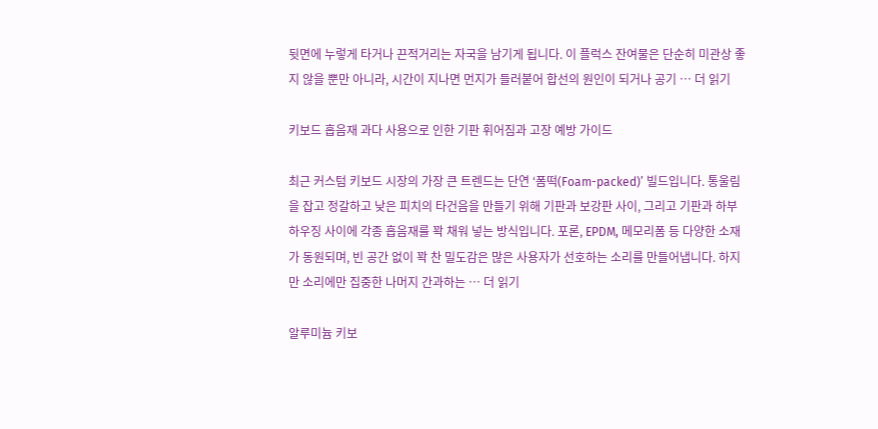뒷면에 누렇게 타거나 끈적거리는 자국을 남기게 됩니다. 이 플럭스 잔여물은 단순히 미관상 좋지 않을 뿐만 아니라, 시간이 지나면 먼지가 들러붙어 합선의 원인이 되거나 공기 … 더 읽기

키보드 흡음재 과다 사용으로 인한 기판 휘어짐과 고장 예방 가이드

최근 커스텀 키보드 시장의 가장 큰 트렌드는 단연 ‘폼떡(Foam-packed)’ 빌드입니다. 통울림을 잡고 정갈하고 낮은 피치의 타건음을 만들기 위해 기판과 보강판 사이, 그리고 기판과 하부 하우징 사이에 각종 흡음재를 꽉 채워 넣는 방식입니다. 포론, EPDM, 메모리폼 등 다양한 소재가 동원되며, 빈 공간 없이 꽉 찬 밀도감은 많은 사용자가 선호하는 소리를 만들어냅니다. 하지만 소리에만 집중한 나머지 간과하는 … 더 읽기

알루미늄 키보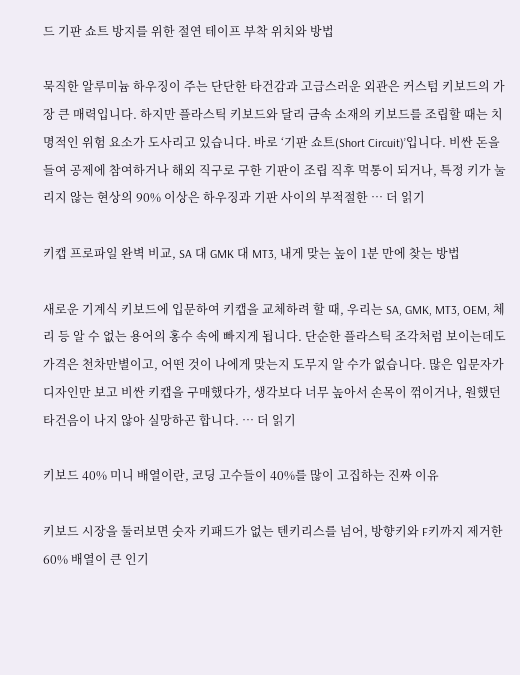드 기판 쇼트 방지를 위한 절연 테이프 부착 위치와 방법

묵직한 알루미늄 하우징이 주는 단단한 타건감과 고급스러운 외관은 커스텀 키보드의 가장 큰 매력입니다. 하지만 플라스틱 키보드와 달리 금속 소재의 키보드를 조립할 때는 치명적인 위험 요소가 도사리고 있습니다. 바로 ‘기판 쇼트(Short Circuit)’입니다. 비싼 돈을 들여 공제에 참여하거나 해외 직구로 구한 기판이 조립 직후 먹통이 되거나, 특정 키가 눌리지 않는 현상의 90% 이상은 하우징과 기판 사이의 부적절한 … 더 읽기

키캡 프로파일 완벽 비교, SA 대 GMK 대 MT3, 내게 맞는 높이 1분 만에 찾는 방법

새로운 기계식 키보드에 입문하여 키캡을 교체하려 할 때, 우리는 SA, GMK, MT3, OEM, 체리 등 알 수 없는 용어의 홍수 속에 빠지게 됩니다. 단순한 플라스틱 조각처럼 보이는데도 가격은 천차만별이고, 어떤 것이 나에게 맞는지 도무지 알 수가 없습니다. 많은 입문자가 디자인만 보고 비싼 키캡을 구매했다가, 생각보다 너무 높아서 손목이 꺾이거나, 원했던 타건음이 나지 않아 실망하곤 합니다. … 더 읽기

키보드 40% 미니 배열이란, 코딩 고수들이 40%를 많이 고집하는 진짜 이유

키보드 시장을 둘러보면 숫자 키패드가 없는 텐키리스를 넘어, 방향키와 F키까지 제거한 60% 배열이 큰 인기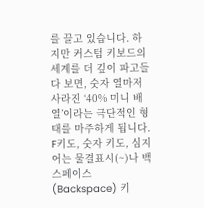를 끌고 있습니다. 하지만 커스텀 키보드의 세계를 더 깊이 파고들다 보면, 숫자 열마저 사라진 ‘40% 미니 배열’이라는 극단적인 형태를 마주하게 됩니다. F키도, 숫자 키도, 심지어는 물결표시(~)나 백스페이스(Backspace) 키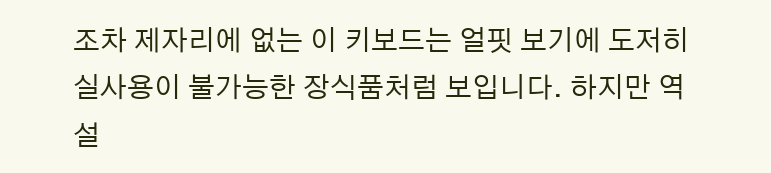조차 제자리에 없는 이 키보드는 얼핏 보기에 도저히 실사용이 불가능한 장식품처럼 보입니다. 하지만 역설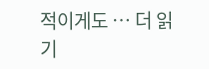적이게도 … 더 읽기